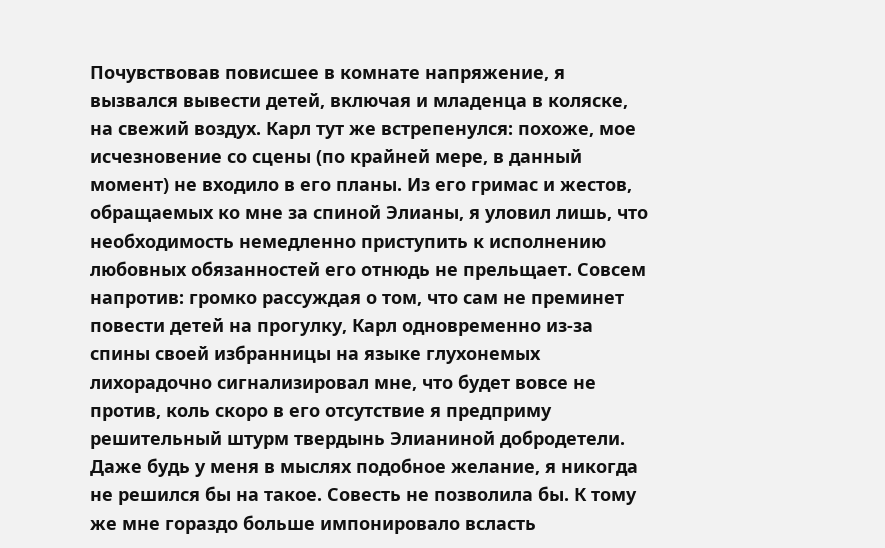Почувствовав повисшее в комнате напряжение, я вызвался вывести детей, включая и младенца в коляске, на свежий воздух. Карл тут же встрепенулся: похоже, мое исчезновение со сцены (по крайней мере, в данный момент) не входило в его планы. Из его гримас и жестов, обращаемых ко мне за спиной Элианы, я уловил лишь, что необходимость немедленно приступить к исполнению любовных обязанностей его отнюдь не прельщает. Совсем напротив: громко рассуждая о том, что сам не преминет повести детей на прогулку, Карл одновременно из-за спины своей избранницы на языке глухонемых лихорадочно сигнализировал мне, что будет вовсе не против, коль скоро в его отсутствие я предприму решительный штурм твердынь Элианиной добродетели. Даже будь у меня в мыслях подобное желание, я никогда не решился бы на такое. Совесть не позволила бы. К тому же мне гораздо больше импонировало всласть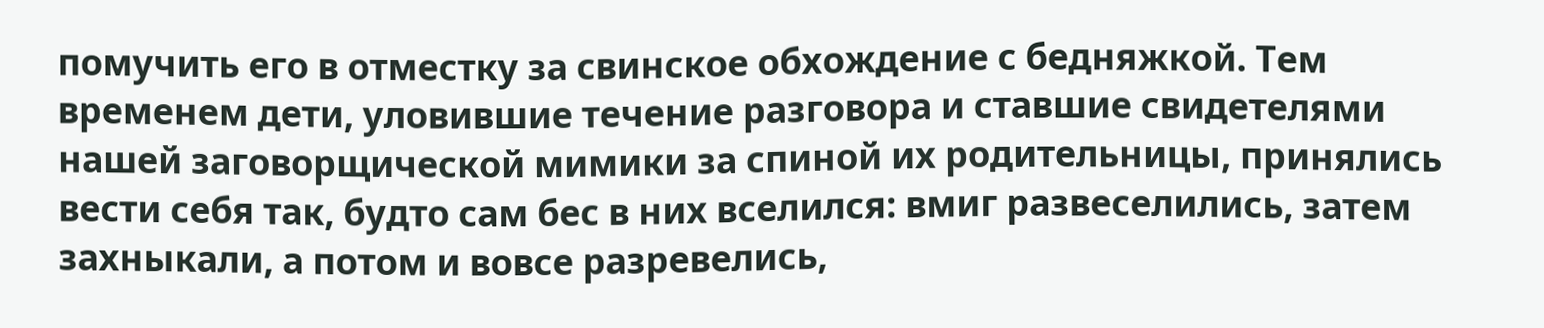помучить его в отместку за свинское обхождение с бедняжкой. Тем временем дети, уловившие течение разговора и ставшие свидетелями нашей заговорщической мимики за спиной их родительницы, принялись вести себя так, будто сам бес в них вселился: вмиг развеселились, затем захныкали, а потом и вовсе разревелись,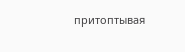притоптывая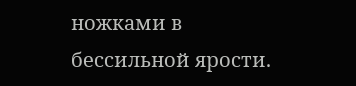ножками в бессильной ярости.